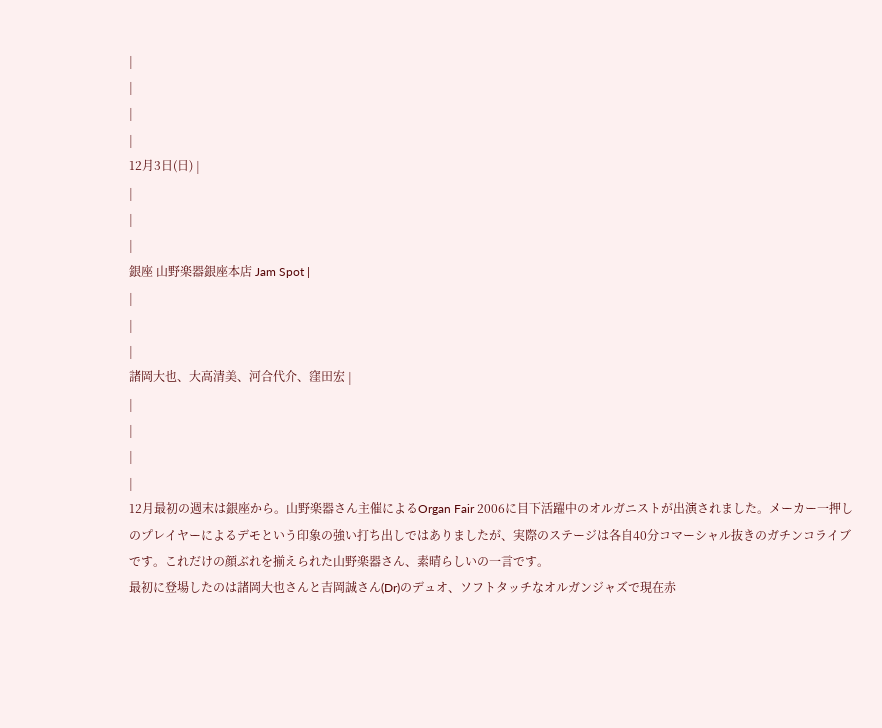|
|
|
|
12月3日(日) |
|
|
|
銀座 山野楽器銀座本店 Jam Spot |
|
|
|
諸岡大也、大高清美、河合代介、窪田宏 |
|
|
|
|
12月最初の週末は銀座から。山野楽器さん主催によるOrgan Fair 2006に目下活躍中のオルガニストが出演されました。メーカー一押しのプレイヤーによるデモという印象の強い打ち出しではありましたが、実際のステージは各自40分コマーシャル抜きのガチンコライブです。これだけの顔ぶれを揃えられた山野楽器さん、素晴らしいの一言です。
最初に登場したのは諸岡大也さんと吉岡誠さん(Dr)のデュオ、ソフトタッチなオルガンジャズで現在赤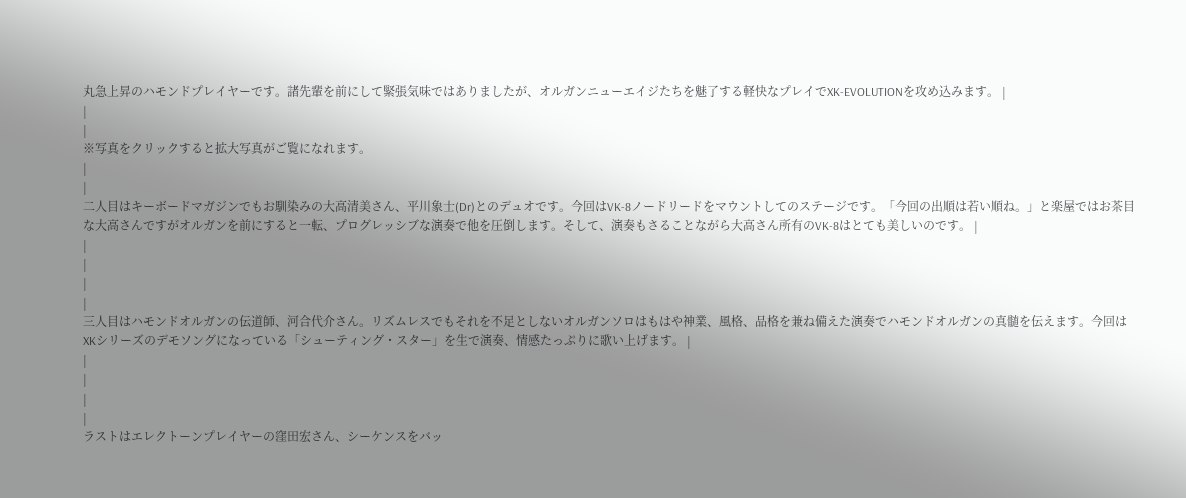丸急上昇のハモンドプレイヤーです。諸先輩を前にして緊張気味ではありましたが、オルガンニューエイジたちを魅了する軽快なプレイでXK-EVOLUTIONを攻め込みます。 |
|
|
※写真をクリックすると拡大写真がご覧になれます。
|
|
二人目はキーボードマガジンでもお馴染みの大高清美さん、平川象士(Dr)とのデュオです。今回はVK-8ノードリードをマウントしてのステージです。「今回の出順は若い順ね。」と楽屋ではお茶目な大高さんですがオルガンを前にすると一転、プログレッシブな演奏で他を圧倒します。そして、演奏もさることながら大高さん所有のVK-8はとても美しいのです。 |
|
|
|
|
三人目はハモンドオルガンの伝道師、河合代介さん。リズムレスでもそれを不足としないオルガンソロはもはや神業、風格、品格を兼ね備えた演奏でハモンドオルガンの真髄を伝えます。今回はXKシリーズのデモソングになっている「シューティング・スター」を生で演奏、情感たっぷりに歌い上げます。 |
|
|
|
|
ラストはエレクトーンプレイヤーの窪田宏さん、シーケンスをバッ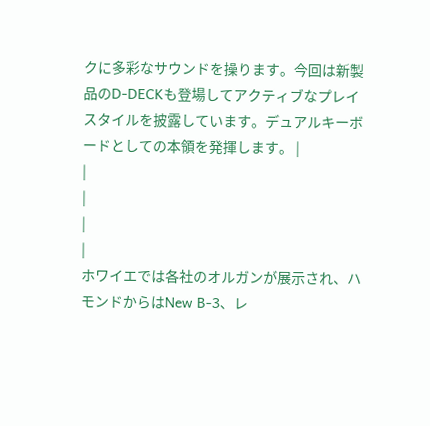クに多彩なサウンドを操ります。今回は新製品のD-DECKも登場してアクティブなプレイスタイルを披露しています。デュアルキーボードとしての本領を発揮します。 |
|
|
|
|
ホワイエでは各社のオルガンが展示され、ハモンドからはNew B-3、レ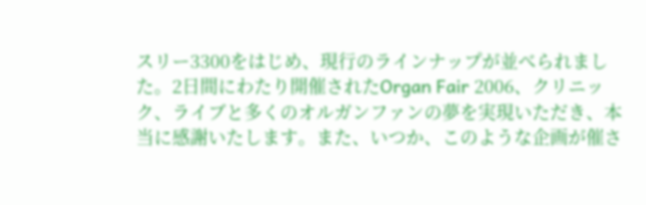スリー3300をはじめ、現行のラインナップが並べられました。2日間にわたり開催されたOrgan Fair 2006、クリニック、ライブと多くのオルガンファンの夢を実現いただき、本当に感謝いたします。また、いつか、このような企画が催さ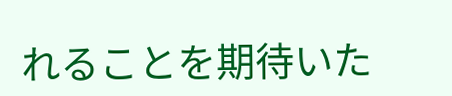れることを期待いた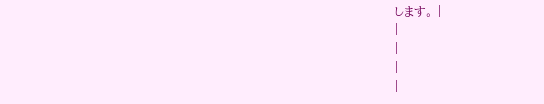します。 |
|
|
|
|